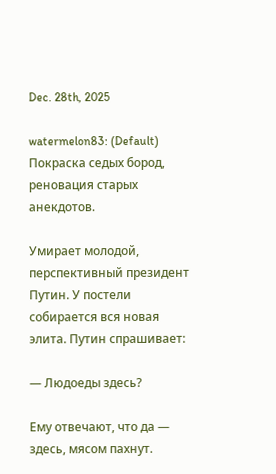Dec. 28th, 2025

watermelon83: (Default)
Покраска седых бород, реновация старых анекдотов.

Умирает молодой, перспективный президент Путин. У постели собирается вся новая элита. Путин спрашивает:

— Людоеды здесь?

Ему отвечают, что да — здесь, мясом пахнут.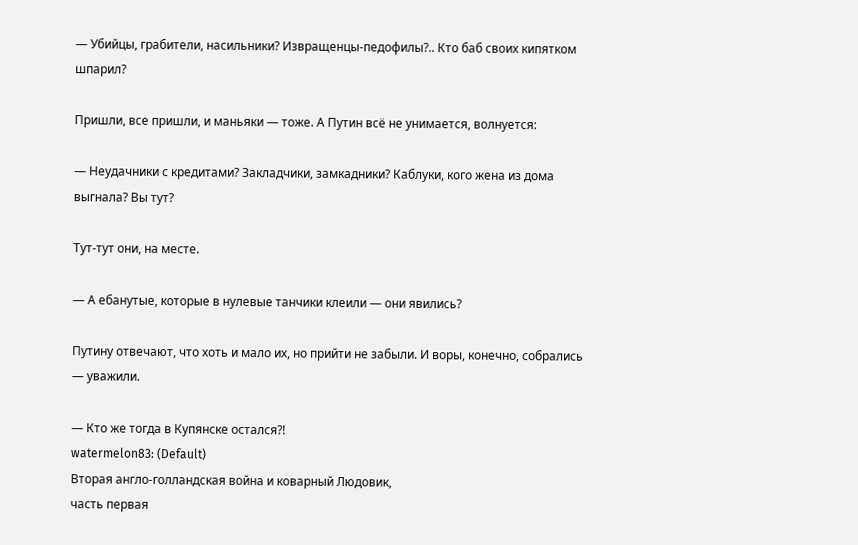— Убийцы, грабители, насильники? Извращенцы-педофилы?.. Кто баб своих кипятком шпарил?

Пришли, все пришли, и маньяки — тоже. А Путин всё не унимается, волнуется:

— Неудачники с кредитами? Закладчики, замкадники? Каблуки, кого жена из дома выгнала? Вы тут?

Тут-тут они, на месте.

— А ебанутые, которые в нулевые танчики клеили — они явились?

Путину отвечают, что хоть и мало их, но прийти не забыли. И воры, конечно, собрались — уважили.

— Кто же тогда в Купянске остался?!
watermelon83: (Default)
Вторая англо-голландская война и коварный Людовик,
часть первая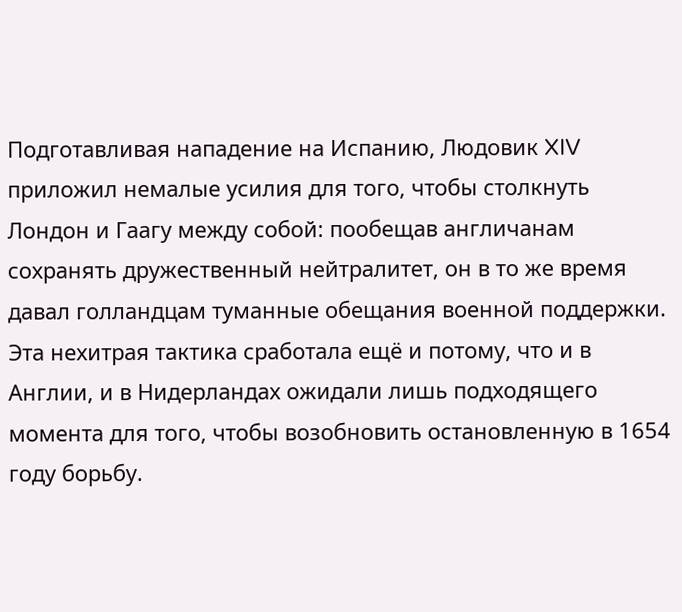Подготавливая нападение на Испанию, Людовик XIV приложил немалые усилия для того, чтобы столкнуть Лондон и Гаагу между собой: пообещав англичанам сохранять дружественный нейтралитет, он в то же время давал голландцам туманные обещания военной поддержки. Эта нехитрая тактика сработала ещё и потому, что и в Англии, и в Нидерландах ожидали лишь подходящего момента для того, чтобы возобновить остановленную в 1654 году борьбу.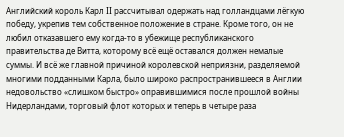Английский король Карл II рассчитывал одержать над голландцами лёгкую победу, укрепив тем собственное положение в стране. Кроме того, он не любил отказавшего ему когда-то в убежище республиканского правительства де Витта, которому всё ещё оставался должен немалые суммы. И всё же главной причиной королевской неприязни, разделяемой многими подданными Карла, было широко распространившееся в Англии недовольство «слишком быстро» оправившимися после прошлой войны Нидерландами, торговый флот которых и теперь в четыре раза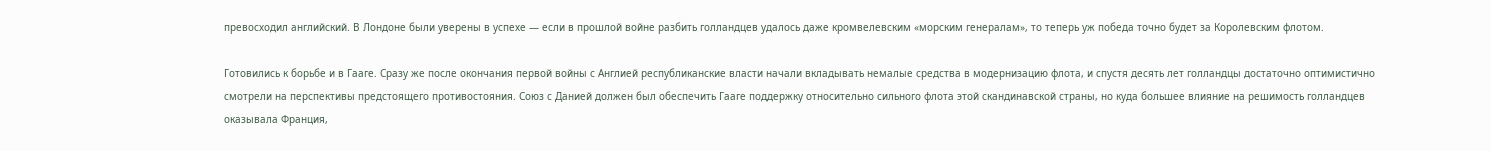превосходил английский. В Лондоне были уверены в успехе — если в прошлой войне разбить голландцев удалось даже кромвелевским «морским генералам», то теперь уж победа точно будет за Королевским флотом.

Готовились к борьбе и в Гааге. Сразу же после окончания первой войны с Англией республиканские власти начали вкладывать немалые средства в модернизацию флота, и спустя десять лет голландцы достаточно оптимистично смотрели на перспективы предстоящего противостояния. Союз с Данией должен был обеспечить Гааге поддержку относительно сильного флота этой скандинавской страны, но куда большее влияние на решимость голландцев оказывала Франция,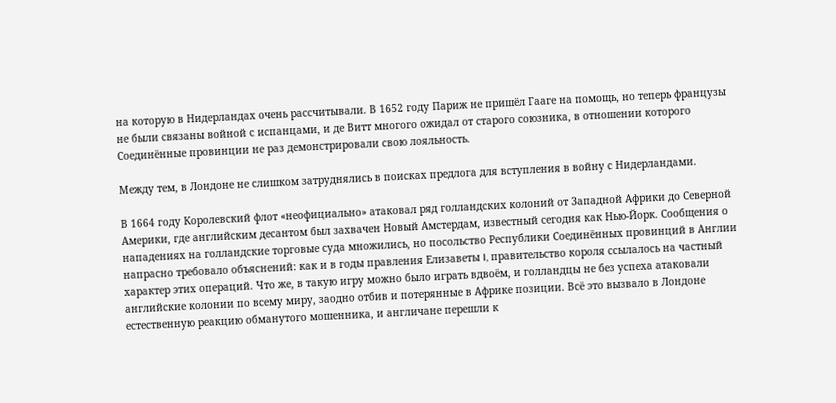на которую в Нидерландах очень рассчитывали. В 1652 году Париж не пришёл Гааге на помощь, но теперь французы не были связаны войной с испанцами, и де Витт многого ожидал от старого союзника, в отношении которого Соединённые провинции не раз демонстрировали свою лояльность.

Между тем, в Лондоне не слишком затруднялись в поисках предлога для вступления в войну с Нидерландами.

В 1664 году Королевский флот «неофициально» атаковал ряд голландских колоний от Западной Африки до Северной Америки, где английским десантом был захвачен Новый Амстердам, известный сегодня как Нью-Йорк. Сообщения о нападениях на голландские торговые суда множились, но посольство Республики Соединённых провинций в Англии напрасно требовало объяснений: как и в годы правления Елизаветы I, правительство короля ссылалось на частный характер этих операций. Что же, в такую игру можно было играть вдвоём, и голландцы не без успеха атаковали английские колонии по всему миру, заодно отбив и потерянные в Африке позиции. Всё это вызвало в Лондоне естественную реакцию обманутого мошенника, и англичане перешли к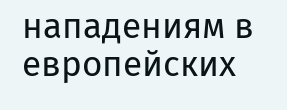нападениям в европейских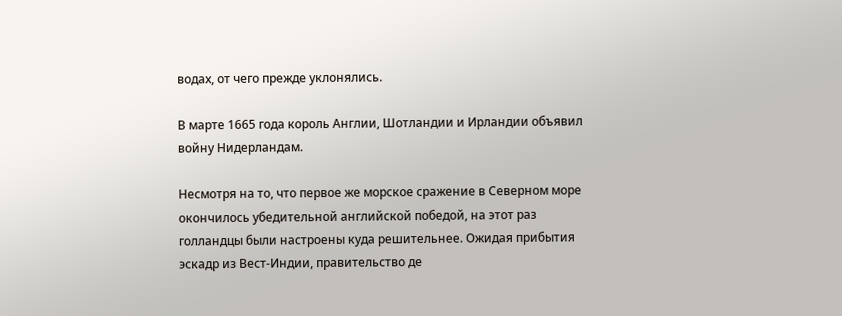водах, от чего прежде уклонялись.

В марте 1665 года король Англии, Шотландии и Ирландии объявил войну Нидерландам.

Несмотря на то, что первое же морское сражение в Северном море окончилось убедительной английской победой, на этот раз голландцы были настроены куда решительнее. Ожидая прибытия эскадр из Вест-Индии, правительство де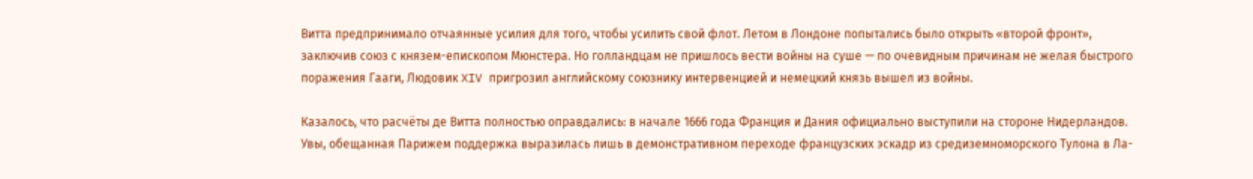Витта предпринимало отчаянные усилия для того, чтобы усилить свой флот. Летом в Лондоне попытались было открыть «второй фронт», заключив союз с князем-епископом Мюнстера. Но голландцам не пришлось вести войны на суше — по очевидным причинам не желая быстрого поражения Гааги, Людовик XIV пригрозил английскому союзнику интервенцией и немецкий князь вышел из войны.

Казалось, что расчёты де Витта полностью оправдались: в начале 1666 года Франция и Дания официально выступили на стороне Нидерландов. Увы, обещанная Парижем поддержка выразилась лишь в демонстративном переходе французских эскадр из средиземноморского Тулона в Ла-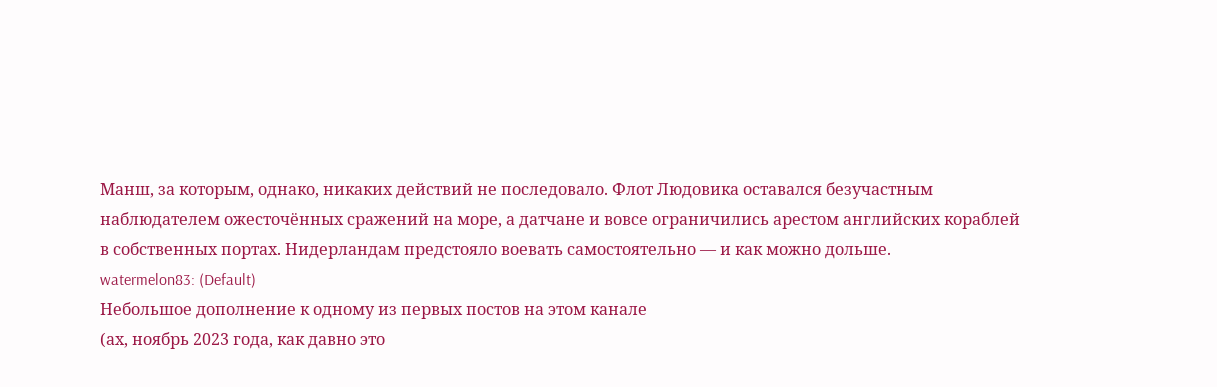Манш, за которым, однако, никаких действий не последовало. Флот Людовика оставался безучастным наблюдателем ожесточённых сражений на море, а датчане и вовсе ограничились арестом английских кораблей в собственных портах. Нидерландам предстояло воевать самостоятельно — и как можно дольше.
watermelon83: (Default)
Небольшое дополнение к одному из первых постов на этом канале
(ах, ноябрь 2023 года, как давно это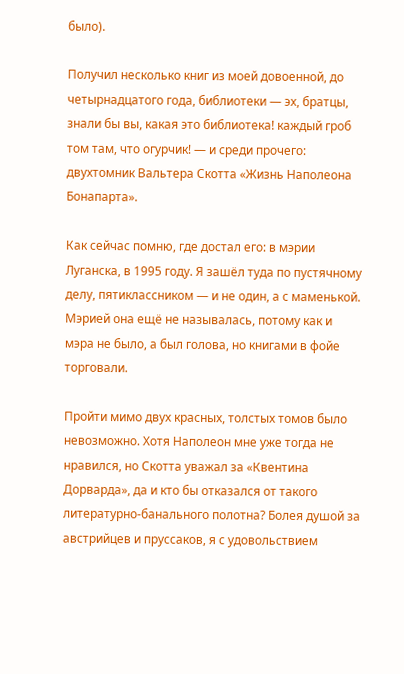было).

Получил несколько книг из моей довоенной, до четырнадцатого года, библиотеки — эх, братцы, знали бы вы, какая это библиотека! каждый гроб том там, что огурчик! — и среди прочего: двухтомник Вальтера Скотта «Жизнь Наполеона Бонапарта».

Как сейчас помню, где достал его: в мэрии Луганска, в 1995 году. Я зашёл туда по пустячному делу, пятиклассником — и не один, а с маменькой. Мэрией она ещё не называлась, потому как и мэра не было, а был голова, но книгами в фойе торговали.

Пройти мимо двух красных, толстых томов было невозможно. Хотя Наполеон мне уже тогда не нравился, но Скотта уважал за «Квентина Дорварда», да и кто бы отказался от такого литературно-банального полотна? Болея душой за австрийцев и пруссаков, я с удовольствием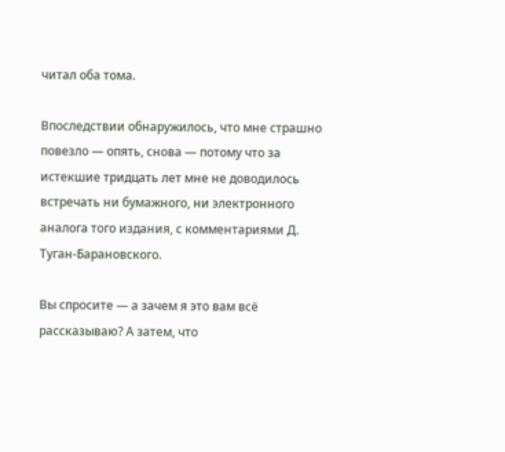читал оба тома.

Впоследствии обнаружилось, что мне страшно повезло — опять, снова — потому что за истекшие тридцать лет мне не доводилось встречать ни бумажного, ни электронного аналога того издания, с комментариями Д. Туган-Барановского.

Вы спросите — а зачем я это вам всё рассказываю? А затем, что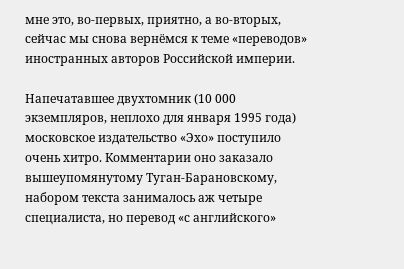мне это, во-первых, приятно, а во-вторых, сейчас мы снова вернёмся к теме «переводов» иностранных авторов Российской империи.

Напечатавшее двухтомник (10 000 экземпляров, неплохо для января 1995 года) московское издательство «Эхо» поступило очень хитро. Комментарии оно заказало вышеупомянутому Туган-Барановскому, набором текста занималось аж четыре специалиста, но перевод «с английского»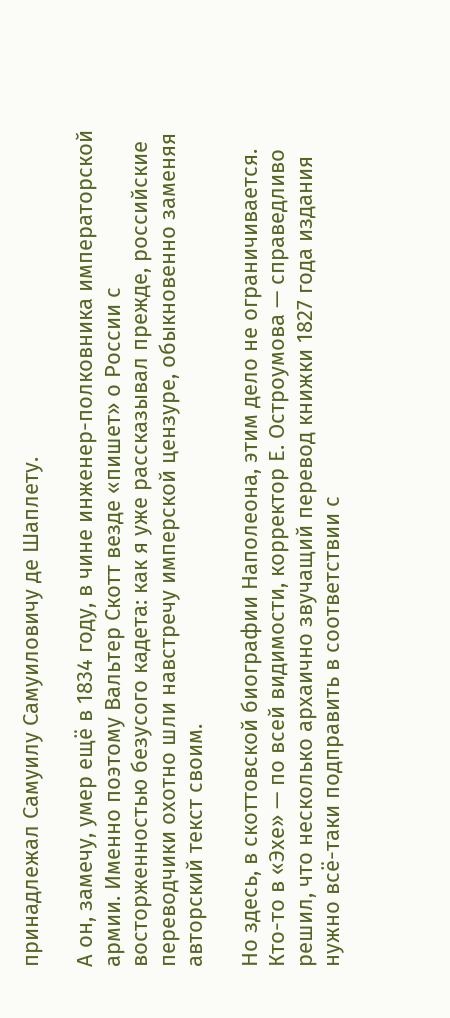принадлежал Самуилу Самуиловичу де Шаплету.

А он, замечу, умер ещё в 1834 году, в чине инженер-полковника императорской армии. Именно поэтому Вальтер Скотт везде «пишет» о России с восторженностью безусого кадета: как я уже рассказывал прежде, российские переводчики охотно шли навстречу имперской цензуре, обыкновенно заменяя авторский текст своим.

Но здесь, в скоттовской биографии Наполеона, этим дело не ограничивается. Кто-то в «Эхе» — по всей видимости, корректор Е. Остроумова — справедливо решил, что несколько архаично звучащий перевод книжки 1827 года издания нужно всё-таки подправить в соответствии с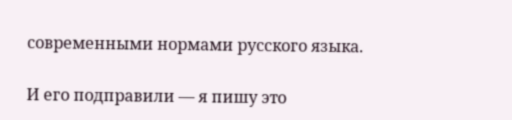современными нормами русского языка.

И его подправили — я пишу это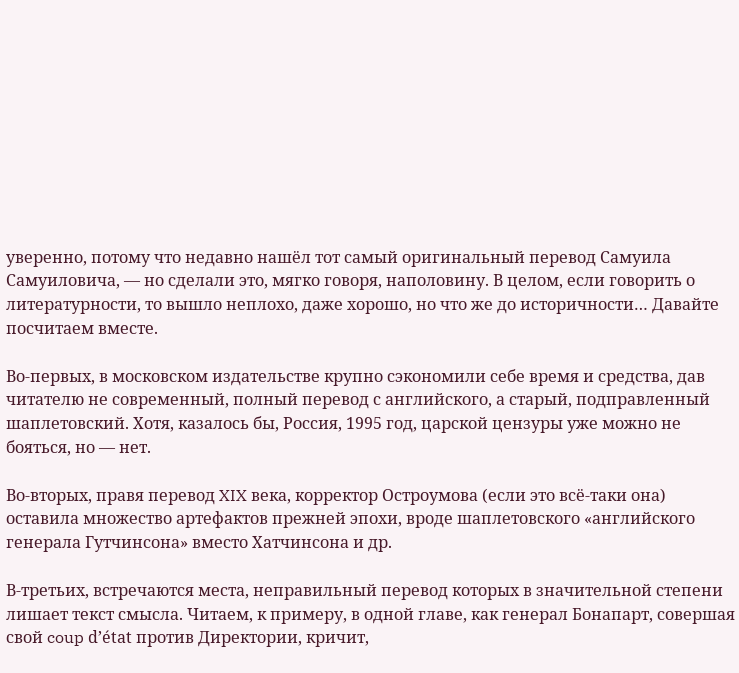уверенно, потому что недавно нашёл тот самый оригинальный перевод Самуила Самуиловича, — но сделали это, мягко говоря, наполовину. В целом, если говорить о литературности, то вышло неплохо, даже хорошо, но что же до историчности… Давайте посчитаем вместе.

Во-первых, в московском издательстве крупно сэкономили себе время и средства, дав читателю не современный, полный перевод с английского, а старый, подправленный шаплетовский. Хотя, казалось бы, Россия, 1995 год, царской цензуры уже можно не бояться, но — нет.

Во-вторых, правя перевод XIX века, корректор Остроумова (если это всё-таки она) оставила множество артефактов прежней эпохи, вроде шаплетовского «английского генерала Гутчинсона» вместо Хатчинсона и др.

В-третьих, встречаются места, неправильный перевод которых в значительной степени лишает текст смысла. Читаем, к примеру, в одной главе, как генерал Бонапарт, совершая свой coup d’état против Директории, кричит,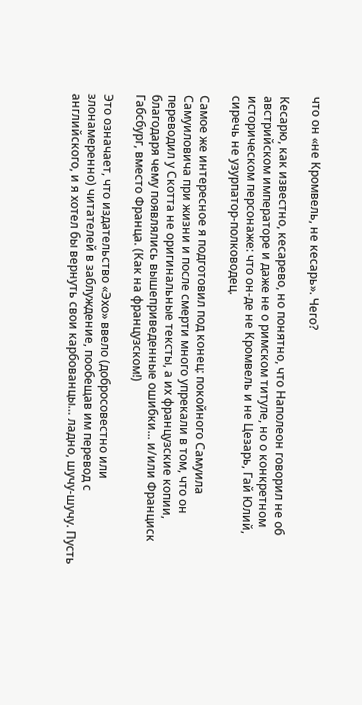что он «не Кромвель, не кесарь». Чего?

Кесарю, как известно, кесарево, но понятно, что Наполеон говорил не об австрийском императоре и даже не о римском титуле, но о конкретном историческом персонаже: что он-де не Кромвель и не Цезарь, Гай Юлий, сиречь не узурпатор-полководец.

Самое же интересное я подготовил под конец: покойного Самуила Самуиловича при жизни и после смерти много упрекали в том, что он переводил у Скотта не оригинальные тексты, а их французские копии, благодаря чему появлялись вышеприведенные ошибки... и/или Франциск Габсбург, вместо Франца. (Как на французском!)

Это означает, что издательство «Эхо» ввело (добросовестно или злонамеренно) читателей в заблуждение, пообещав им перевод с английского, и я хотел бы вернуть свои карбованцы… ладно, шучу-шучу. Пусть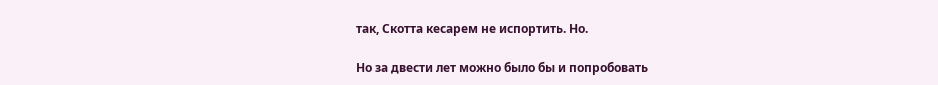так, Скотта кесарем не испортить. Но.

Но за двести лет можно было бы и попробовать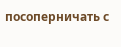посоперничать с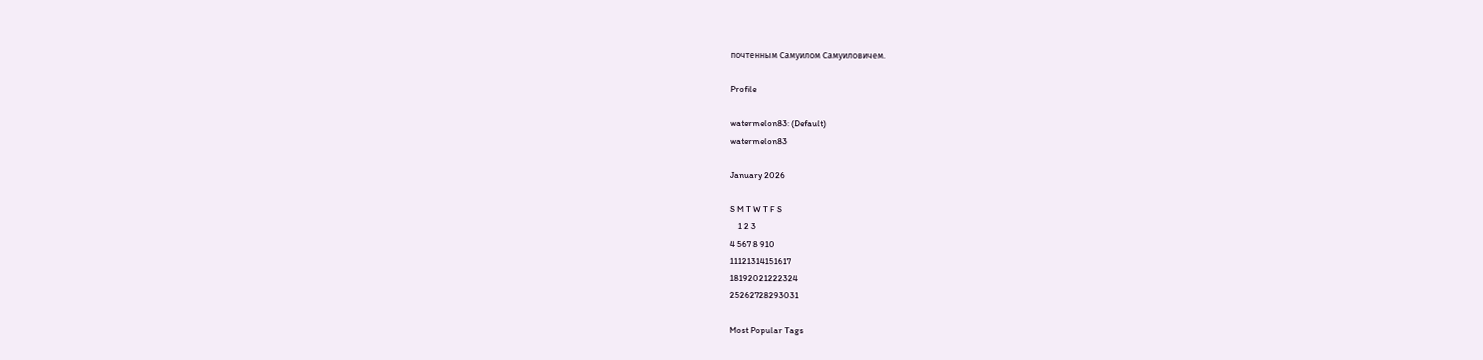почтенным Самуилом Самуиловичем.

Profile

watermelon83: (Default)
watermelon83

January 2026

S M T W T F S
    1 2 3
4 567 8 910
11121314151617
18192021222324
25262728293031

Most Popular Tags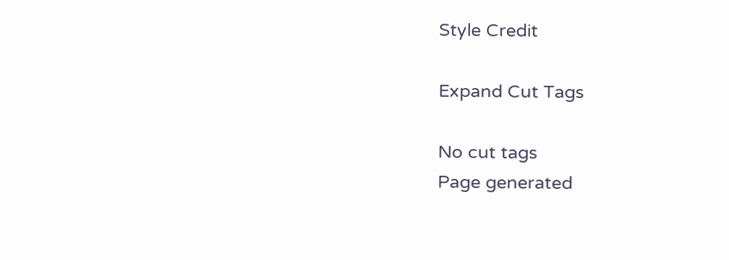Style Credit

Expand Cut Tags

No cut tags
Page generated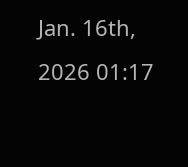Jan. 16th, 2026 01:17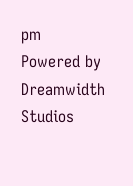pm
Powered by Dreamwidth Studios